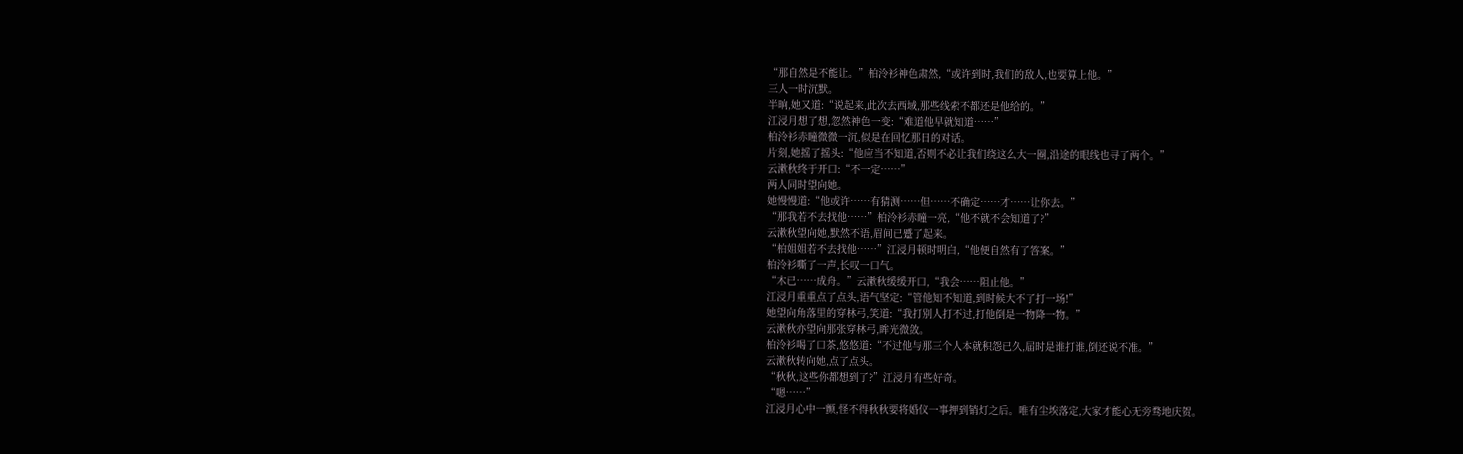“那自然是不能让。”柏泠衫神色肃然,“或许到时,我们的敌人,也要算上他。”
三人一时沉默。
半晌,她又道:“说起来,此次去西域,那些线索不都还是他给的。”
江浸月想了想,忽然神色一变:“难道他早就知道……”
柏泠衫赤瞳微微一沉,似是在回忆那日的对话。
片刻,她摇了摇头:“他应当不知道,否则不必让我们绕这么大一圈,沿途的眼线也寻了两个。”
云漱秋终于开口:“不一定……”
两人同时望向她。
她慢慢道:“他或许……有猜测……但……不确定……才……让你去。”
“那我若不去找他……”柏泠衫赤瞳一亮,“他不就不会知道了?”
云漱秋望向她,默然不语,眉间已蹙了起来。
“柏姐姐若不去找他……”江浸月顿时明白,“他便自然有了答案。”
柏泠衫嘶了一声,长叹一口气。
“木已……成舟。”云漱秋缓缓开口,“我会……阻止他。”
江浸月重重点了点头,语气坚定:“管他知不知道,到时候大不了打一场!”
她望向角落里的穿林弓,笑道:“我打别人打不过,打他倒是一物降一物。”
云漱秋亦望向那张穿林弓,眸光微敛。
柏泠衫喝了口茶,悠悠道:“不过他与那三个人本就积怨已久,届时是谁打谁,倒还说不准。”
云漱秋转向她,点了点头。
“秋秋,这些你都想到了?”江浸月有些好奇。
“嗯……”
江浸月心中一颤,怪不得秋秋要将婚仪一事押到销灯之后。唯有尘埃落定,大家才能心无旁骛地庆贺。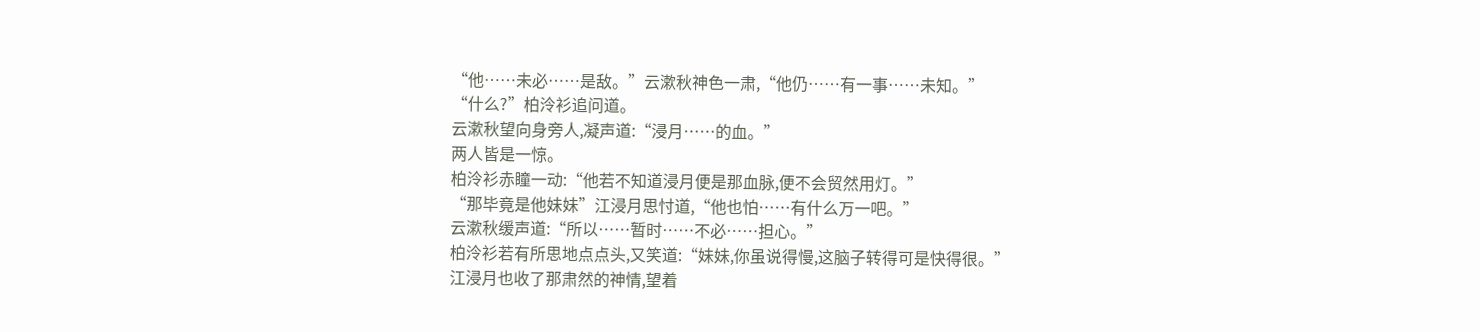“他……未必……是敌。”云漱秋神色一肃,“他仍……有一事……未知。”
“什么?”柏泠衫追问道。
云漱秋望向身旁人,凝声道:“浸月……的血。”
两人皆是一惊。
柏泠衫赤瞳一动:“他若不知道浸月便是那血脉,便不会贸然用灯。”
“那毕竟是他妹妹”江浸月思忖道,“他也怕……有什么万一吧。”
云漱秋缓声道:“所以……暂时……不必……担心。”
柏泠衫若有所思地点点头,又笑道:“妹妹,你虽说得慢,这脑子转得可是快得很。”
江浸月也收了那肃然的神情,望着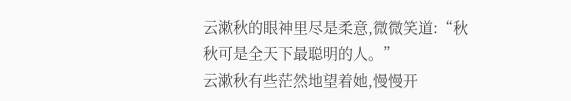云漱秋的眼神里尽是柔意,微微笑道:“秋秋可是全天下最聪明的人。”
云漱秋有些茫然地望着她,慢慢开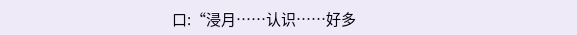口:“浸月……认识……好多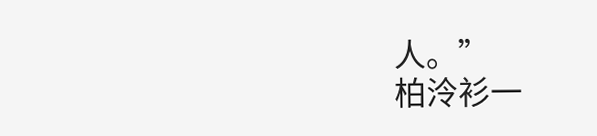人。”
柏泠衫一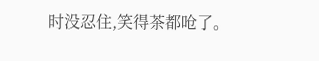时没忍住,笑得茶都呛了。